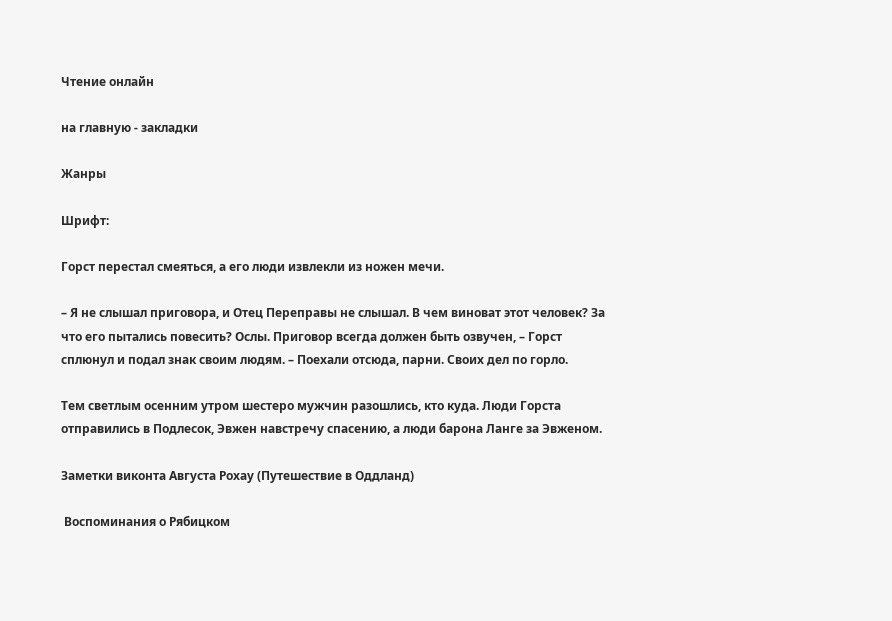Чтение онлайн

на главную - закладки

Жанры

Шрифт:

Горст перестал смеяться, а его люди извлекли из ножен мечи.

– Я не слышал приговора, и Отец Переправы не слышал. В чем виноват этот человек? За что его пытались повесить? Ослы. Приговор всегда должен быть озвучен, – Горст сплюнул и подал знак своим людям. – Поехали отсюда, парни. Своих дел по горло.

Тем светлым осенним утром шестеро мужчин разошлись, кто куда. Люди Горста отправились в Подлесок, Эвжен навстречу спасению, а люди барона Ланге за Эвженом.

Заметки виконта Августа Рохау (Путешествие в Оддланд)

 Воспоминания о Рябицком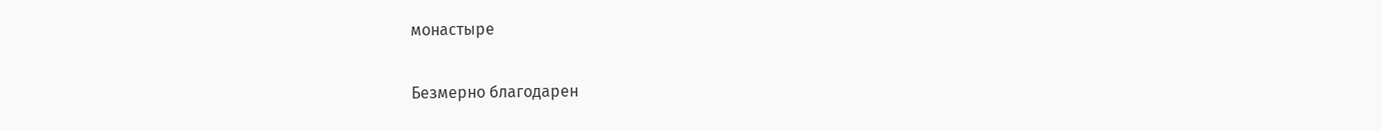монастыре

Безмерно благодарен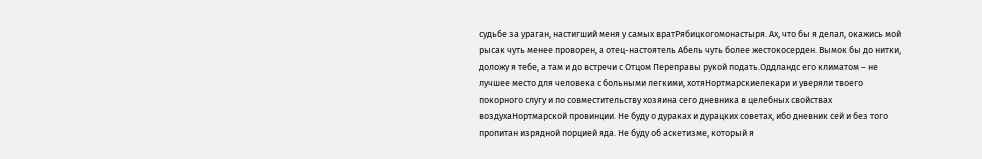судьбе за ураган, настигший меня у самых вратРябицкогомонастыря. Ах, что бы я делал, окажись мой рысак чуть менее проворен, а отец-настоятель Абель чуть более жестокосерден. Вымок бы до нитки, доложу я тебе, а там и до встречи с Отцом Переправы рукой подать.Оддландс его климатом – не лучшее место для человека с больными легкими, хотяНортмарскиелекари и уверяли твоего покорного слугу и по совместительству хозяина сего дневника в целебных свойствах воздухаНортмарской провинции. Не буду о дураках и дурацких советах, ибо дневник сей и без того пропитан изрядной порцией яда. Не буду об аскетизме, который я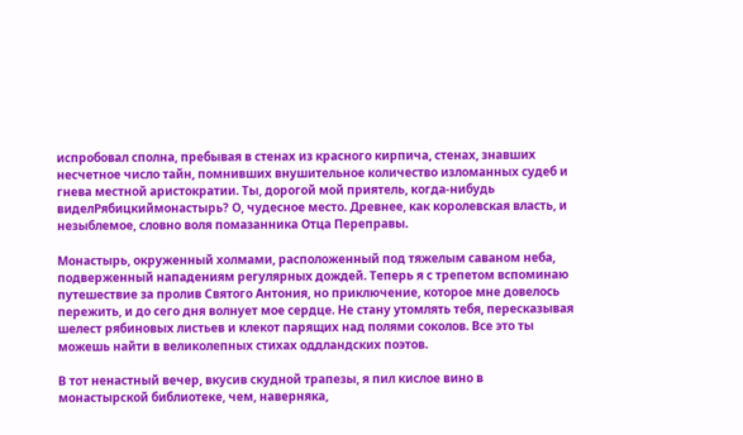испробовал сполна, пребывая в стенах из красного кирпича, стенах, знавших несчетное число тайн, помнивших внушительное количество изломанных судеб и гнева местной аристократии. Ты, дорогой мой приятель, когда-нибудь виделРябицкиймонастырь? О, чудесное место. Древнее, как королевская власть, и незыблемое, словно воля помазанника Отца Переправы.

Монастырь, окруженный холмами, расположенный под тяжелым саваном неба, подверженный нападениям регулярных дождей. Теперь я с трепетом вспоминаю путешествие за пролив Святого Антония, но приключение, которое мне довелось пережить, и до сего дня волнует мое сердце. Не стану утомлять тебя, пересказывая шелест рябиновых листьев и клекот парящих над полями соколов. Все это ты можешь найти в великолепных стихах оддландских поэтов.

В тот ненастный вечер, вкусив скудной трапезы, я пил кислое вино в монастырской библиотеке, чем, наверняка,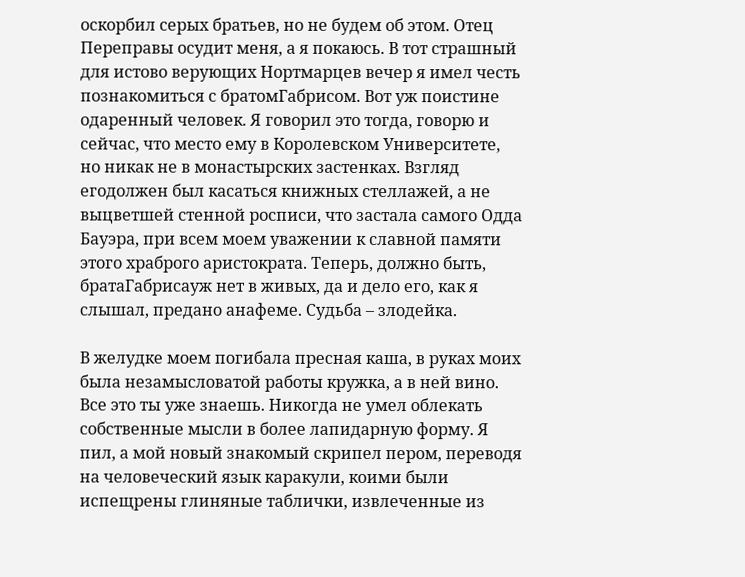оскорбил серых братьев, но не будем об этом. Отец Переправы осудит меня, а я покаюсь. В тот страшный для истово верующих Нортмарцев вечер я имел честь познакомиться с братомГабрисом. Вот уж поистине одаренный человек. Я говорил это тогда, говорю и сейчас, что место ему в Королевском Университете, но никак не в монастырских застенках. Взгляд егодолжен был касаться книжных стеллажей, а не выцветшей стенной росписи, что застала самого Одда Бауэра, при всем моем уважении к славной памяти этого храброго аристократа. Теперь, должно быть, братаГабрисауж нет в живых, да и дело его, как я слышал, предано анафеме. Судьба – злодейка.

В желудке моем погибала пресная каша, в руках моих была незамысловатой работы кружка, а в ней вино. Все это ты уже знаешь. Никогда не умел облекать собственные мысли в более лапидарную форму. Я пил, а мой новый знакомый скрипел пером, переводя на человеческий язык каракули, коими были испещрены глиняные таблички, извлеченные из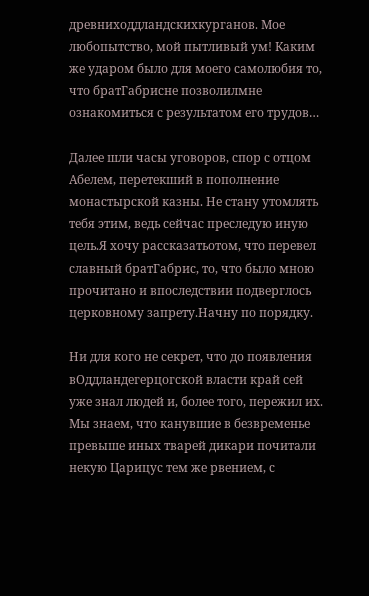древниходдландскихкурганов. Мое любопытство, мой пытливый ум! Каким же ударом было для моего самолюбия то, что братГабрисне позволилмне ознакомиться с результатом его трудов…

Далее шли часы уговоров, спор с отцом Абелем, перетекший в пополнение монастырской казны. Не стану утомлять тебя этим, ведь сейчас преследую иную цель.Я хочу рассказатьотом, что перевел славный братГабрис, то, что было мною прочитано и впоследствии подверглось церковному запрету.Начну по порядку.

Ни для кого не секрет, что до появления вОддландегерцогской власти край сей уже знал людей и, более того, пережил их. Мы знаем, что канувшие в безвременье превыше иных тварей дикари почитали некую Царицус тем же рвением, с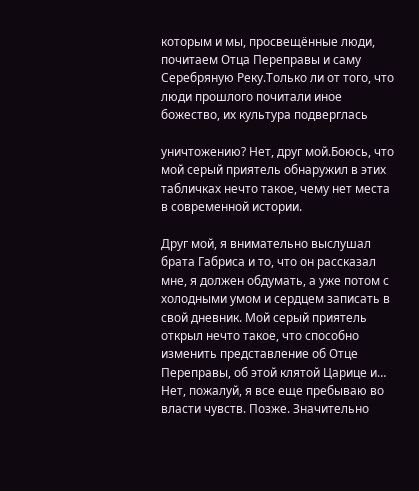которым и мы, просвещённые люди, почитаем Отца Переправы и саму Серебряную Реку.Только ли от того, что люди прошлого почитали иное божество, их культура подверглась

уничтожению? Нет, друг мой.Боюсь, что мой серый приятель обнаружил в этих табличках нечто такое, чему нет места в современной истории.

Друг мой, я внимательно выслушал брата Габриса и то, что он рассказал мне, я должен обдумать, а уже потом с холодными умом и сердцем записать в свой дневник. Мой серый приятель открыл нечто такое, что способно изменить представление об Отце Переправы, об этой клятой Царице и… Нет, пожалуй, я все еще пребываю во власти чувств. Позже. Значительно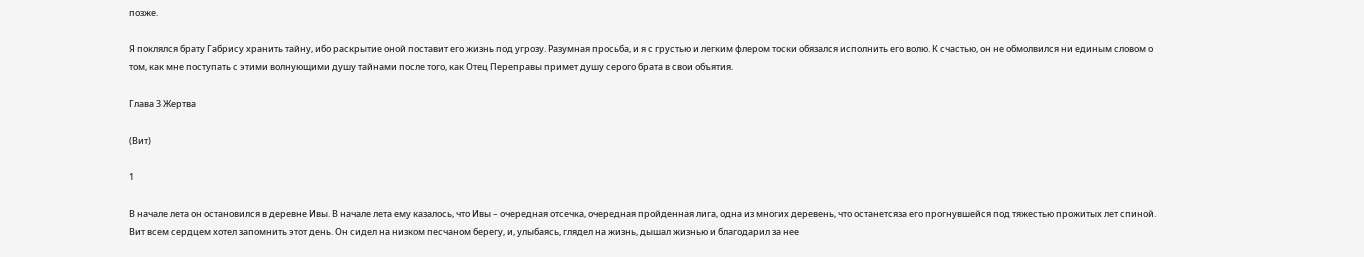позже.

Я поклялся брату Габрису хранить тайну, ибо раскрытие оной поставит его жизнь под угрозу. Разумная просьба, и я с грустью и легким флером тоски обязался исполнить его волю. К счастью, он не обмолвился ни единым словом о том, как мне поступать с этими волнующими душу тайнами после того, как Отец Переправы примет душу серого брата в свои объятия.

Глава 3 Жертва

(Вит)

1

В начале лета он остановился в деревне Ивы. В начале лета ему казалось, что Ивы – очередная отсечка, очередная пройденная лига, одна из многих деревень, что останетсяза его прогнувшейся под тяжестью прожитых лет спиной. Вит всем сердцем хотел запомнить этот день. Он сидел на низком песчаном берегу, и, улыбаясь, глядел на жизнь, дышал жизнью и благодарил за нее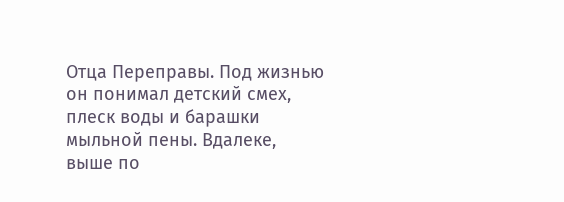Отца Переправы. Под жизнью он понимал детский смех, плеск воды и барашки мыльной пены. Вдалеке, выше по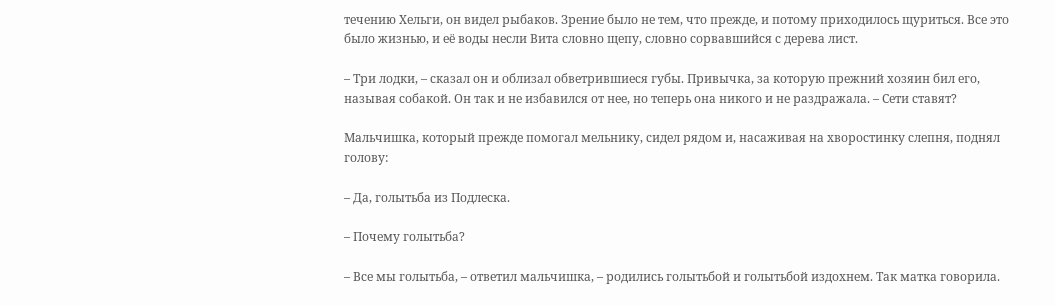течению Хельги, он видел рыбаков. Зрение было не тем, что прежде, и потому приходилось щуриться. Все это было жизнью, и её воды несли Вита словно щепу, словно сорвавшийся с дерева лист.

– Три лодки, – сказал он и облизал обветрившиеся губы. Привычка, за которую прежний хозяин бил его, называя собакой. Он так и не избавился от нее, но теперь она никого и не раздражала. – Сети ставят?

Мальчишка, который прежде помогал мельнику, сидел рядом и, насаживая на хворостинку слепня, поднял голову:

– Да, голытьба из Подлеска.

– Почему голытьба?

– Все мы голытьба, – ответил мальчишка, – родились голытьбой и голытьбой издохнем. Так матка говорила.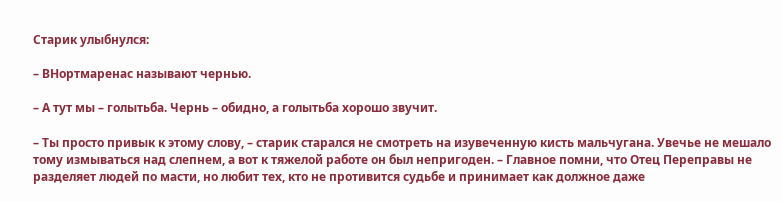Старик улыбнулся:

– ВНортмаренас называют чернью.

– А тут мы – голытьба. Чернь – обидно, а голытьба хорошо звучит.

– Ты просто привык к этому слову, – старик старался не смотреть на изувеченную кисть мальчугана. Увечье не мешало тому измываться над слепнем, а вот к тяжелой работе он был непригоден. – Главное помни, что Отец Переправы не разделяет людей по масти, но любит тех, кто не противится судьбе и принимает как должное даже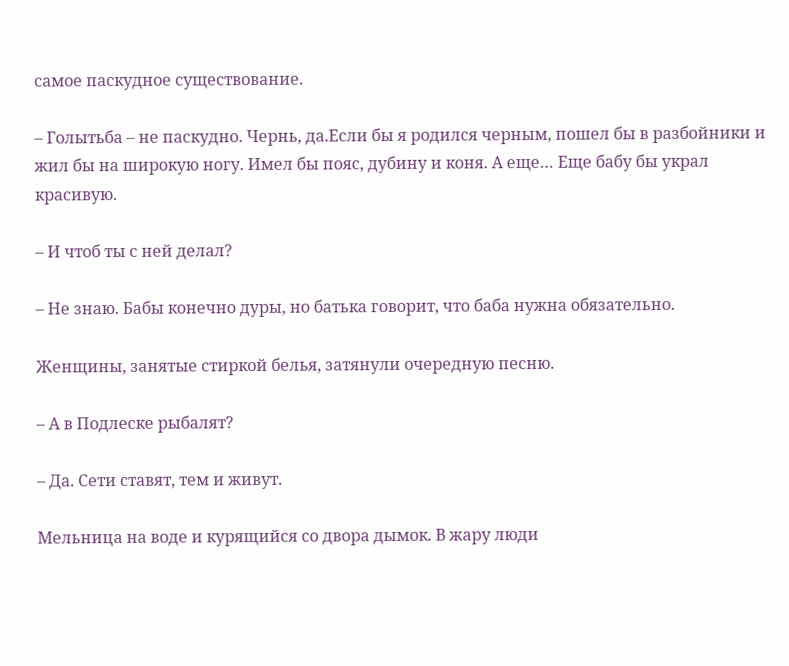самое паскудное существование.

– Голытьба – не паскудно. Чернь, да.Если бы я родился черным, пошел бы в разбойники и жил бы на широкую ногу. Имел бы пояс, дубину и коня. А еще… Еще бабу бы украл красивую.

– И чтоб ты с ней делал?

– Не знаю. Бабы конечно дуры, но батька говорит, что баба нужна обязательно.

Женщины, занятые стиркой белья, затянули очередную песню.

– А в Подлеске рыбалят?

– Да. Сети ставят, тем и живут.

Мельница на воде и курящийся со двора дымок. В жару люди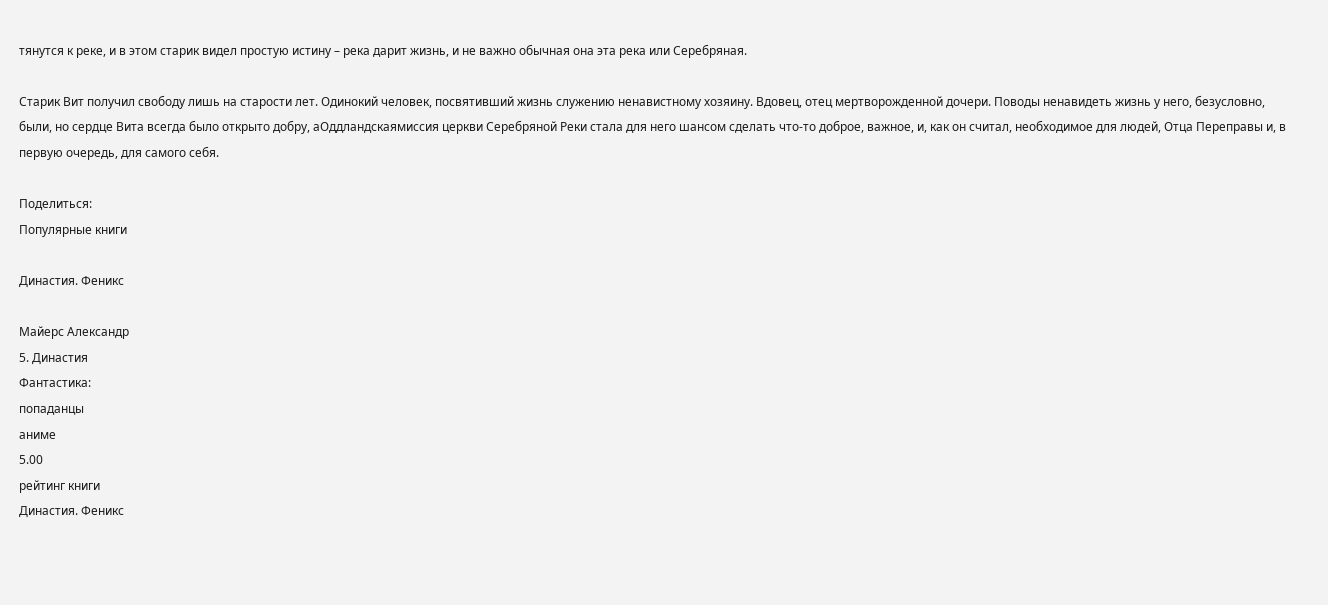тянутся к реке, и в этом старик видел простую истину – река дарит жизнь, и не важно обычная она эта река или Серебряная.

Старик Вит получил свободу лишь на старости лет. Одинокий человек, посвятивший жизнь служению ненавистному хозяину. Вдовец, отец мертворожденной дочери. Поводы ненавидеть жизнь у него, безусловно, были, но сердце Вита всегда было открыто добру, аОддландскаямиссия церкви Серебряной Реки стала для него шансом сделать что-то доброе, важное, и, как он считал, необходимое для людей, Отца Переправы и, в первую очередь, для самого себя.

Поделиться:
Популярные книги

Династия. Феникс

Майерс Александр
5. Династия
Фантастика:
попаданцы
аниме
5.00
рейтинг книги
Династия. Феникс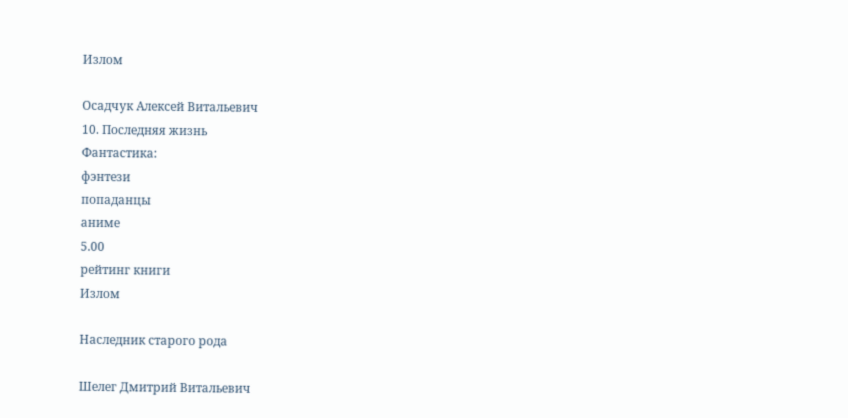Излом

Осадчук Алексей Витальевич
10. Последняя жизнь
Фантастика:
фэнтези
попаданцы
аниме
5.00
рейтинг книги
Излом

Наследник старого рода

Шелег Дмитрий Витальевич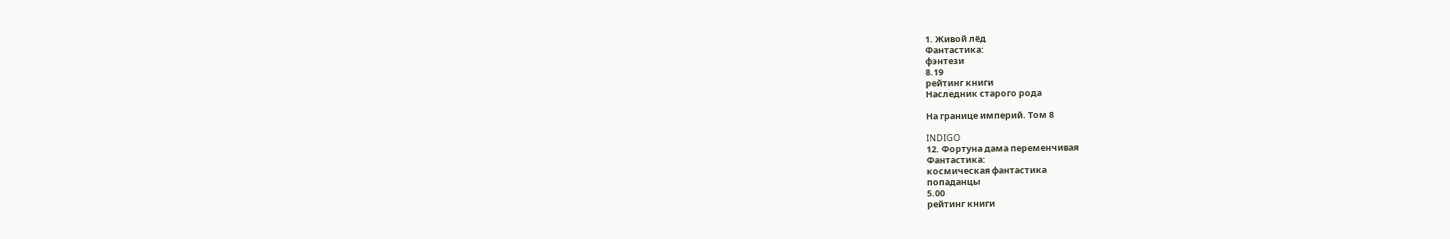1. Живой лёд
Фантастика:
фэнтези
8.19
рейтинг книги
Наследник старого рода

На границе империй. Том 8

INDIGO
12. Фортуна дама переменчивая
Фантастика:
космическая фантастика
попаданцы
5.00
рейтинг книги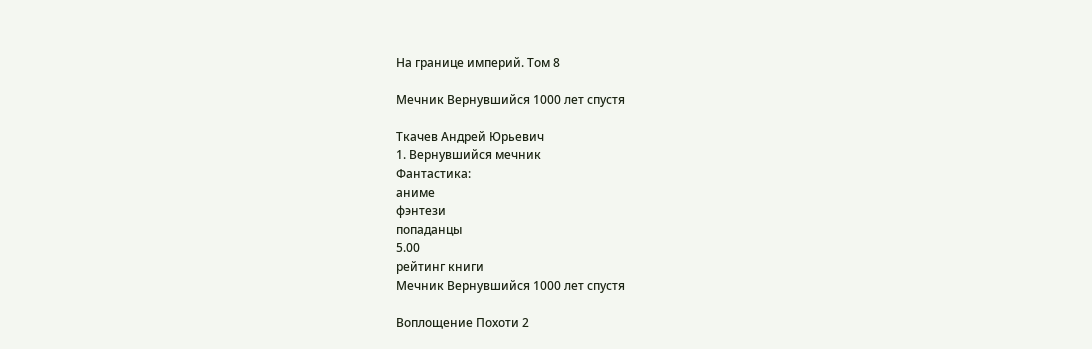На границе империй. Том 8

Мечник Вернувшийся 1000 лет спустя

Ткачев Андрей Юрьевич
1. Вернувшийся мечник
Фантастика:
аниме
фэнтези
попаданцы
5.00
рейтинг книги
Мечник Вернувшийся 1000 лет спустя

Воплощение Похоти 2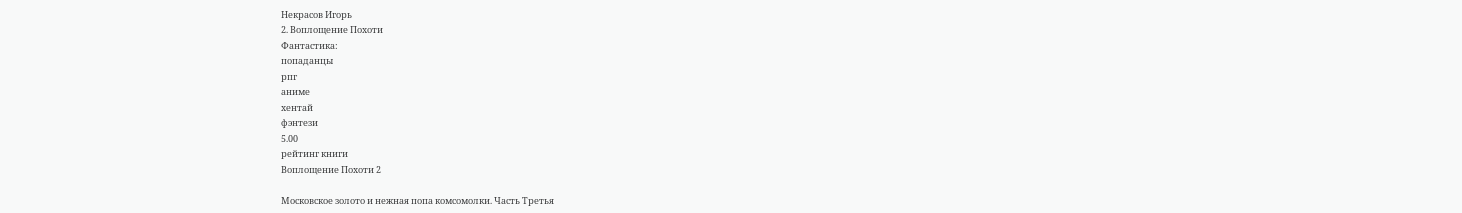Некрасов Игорь
2. Воплощение Похоти
Фантастика:
попаданцы
рпг
аниме
хентай
фэнтези
5.00
рейтинг книги
Воплощение Похоти 2

Московское золото и нежная попа комсомолки. Часть Третья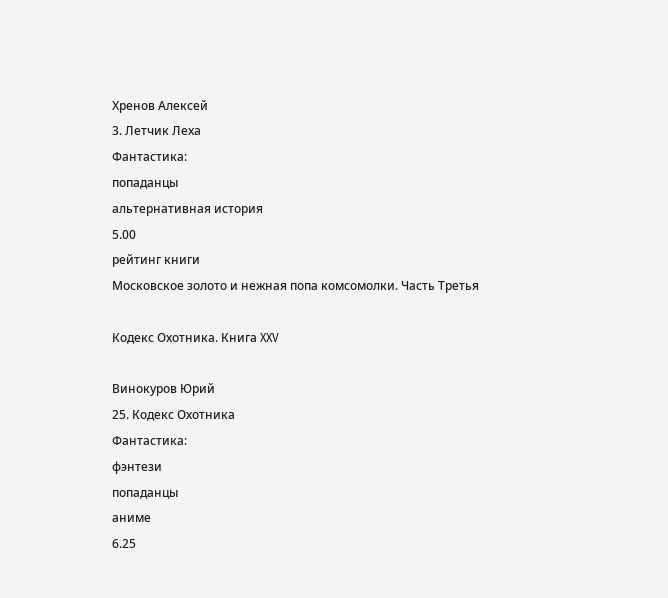Хренов Алексей
3. Летчик Леха
Фантастика:
попаданцы
альтернативная история
5.00
рейтинг книги
Московское золото и нежная попа комсомолки. Часть Третья

Кодекс Охотника. Книга XXV

Винокуров Юрий
25. Кодекс Охотника
Фантастика:
фэнтези
попаданцы
аниме
6.25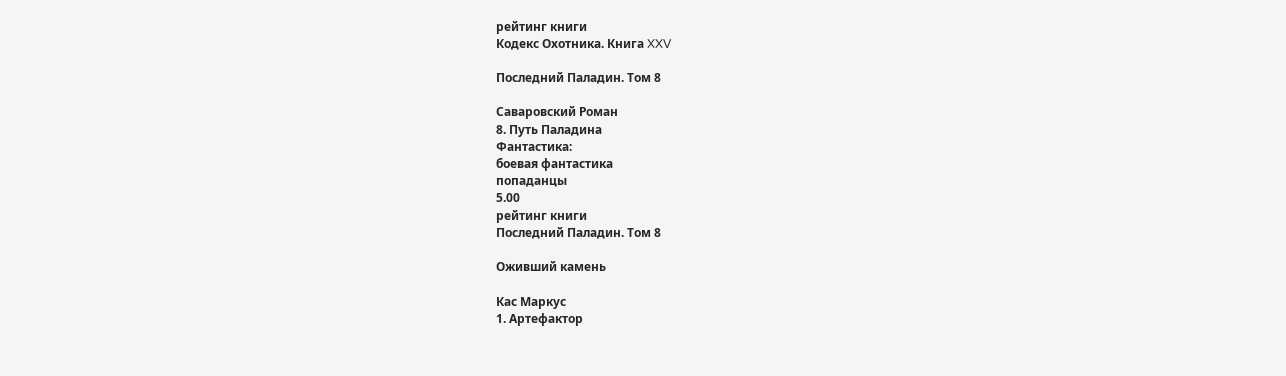рейтинг книги
Кодекс Охотника. Книга XXV

Последний Паладин. Том 8

Саваровский Роман
8. Путь Паладина
Фантастика:
боевая фантастика
попаданцы
5.00
рейтинг книги
Последний Паладин. Том 8

Оживший камень

Кас Маркус
1. Артефактор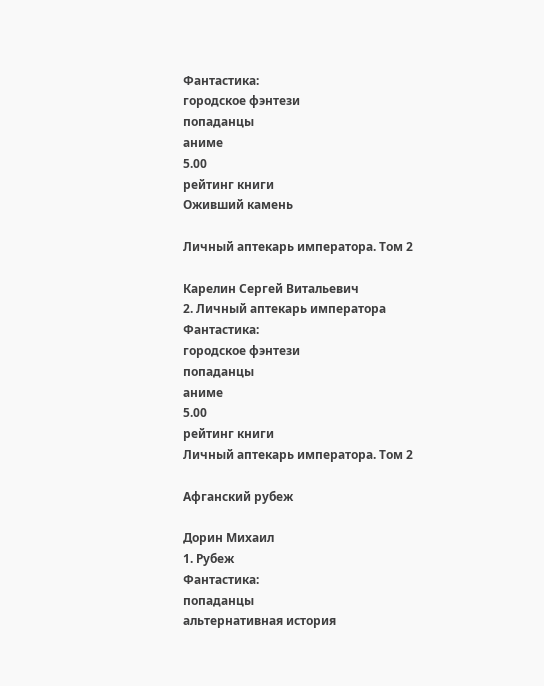Фантастика:
городское фэнтези
попаданцы
аниме
5.00
рейтинг книги
Оживший камень

Личный аптекарь императора. Том 2

Карелин Сергей Витальевич
2. Личный аптекарь императора
Фантастика:
городское фэнтези
попаданцы
аниме
5.00
рейтинг книги
Личный аптекарь императора. Том 2

Афганский рубеж

Дорин Михаил
1. Рубеж
Фантастика:
попаданцы
альтернативная история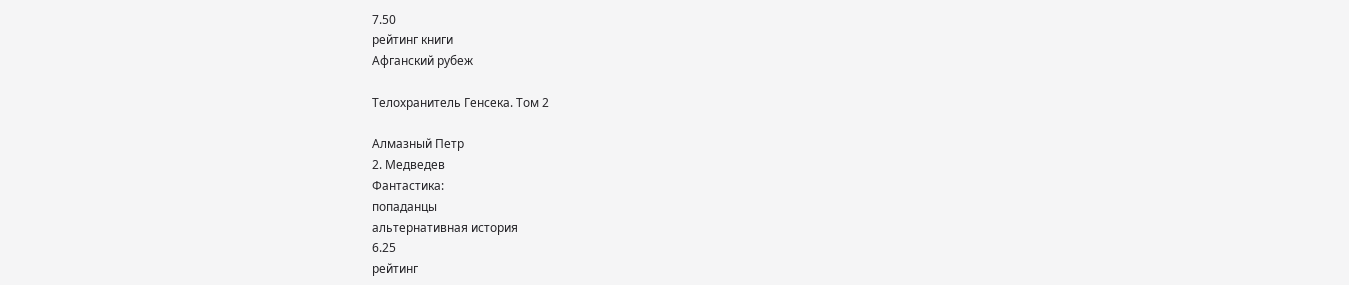7.50
рейтинг книги
Афганский рубеж

Телохранитель Генсека. Том 2

Алмазный Петр
2. Медведев
Фантастика:
попаданцы
альтернативная история
6.25
рейтинг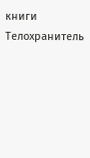книги
Телохранитель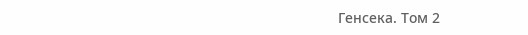Генсека. Том 2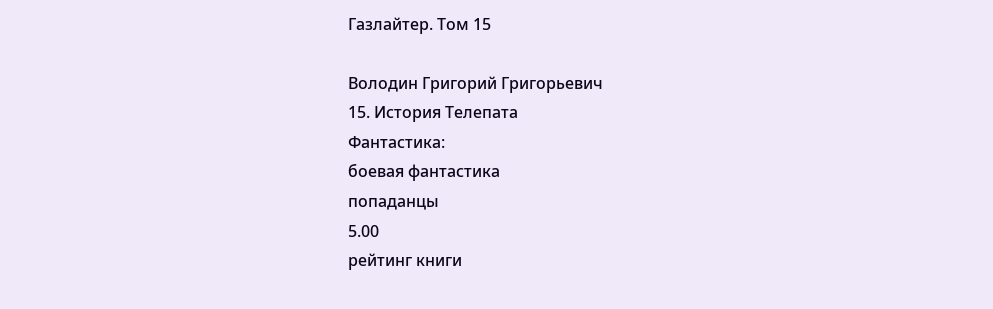Газлайтер. Том 15

Володин Григорий Григорьевич
15. История Телепата
Фантастика:
боевая фантастика
попаданцы
5.00
рейтинг книги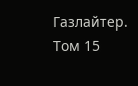Газлайтер. Том 15